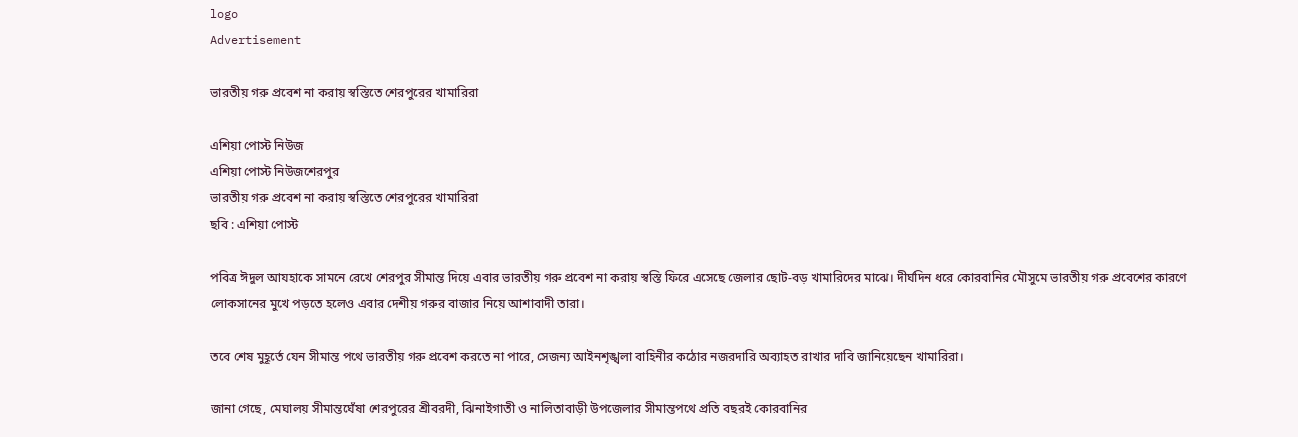logo
Advertisement

ভারতীয় গরু প্রবেশ না করায় স্বস্তিতে শেরপুরের খামারিরা

এশিয়া পোস্ট নিউজ
এশিয়া পোস্ট নিউজশেরপুর
ভারতীয় গরু প্রবেশ না করায় স্বস্তিতে শেরপুরের খামারিরা
ছবি : এশিয়া পোস্ট

পবিত্র ঈদুল আযহাকে সামনে রেখে শেরপুর সীমান্ত দিয়ে এবার ভারতীয় গরু প্রবেশ না করায় স্বস্তি ফিরে এসেছে জেলার ছোট-বড় খামারিদের মাঝে। দীর্ঘদিন ধরে কোরবানির মৌসুমে ভারতীয় গরু প্রবেশের কারণে লোকসানের মুখে পড়তে হলেও এবার দেশীয় গরুর বাজার নিয়ে আশাবাদী তারা।

তবে শেষ মুহূর্তে যেন সীমান্ত পথে ভারতীয় গরু প্রবেশ করতে না পারে, সেজন্য আইনশৃঙ্খলা বাহিনীর কঠোর নজরদারি অব্যাহত রাখার দাবি জানিয়েছেন খামারিরা।

জানা গেছে, মেঘালয় সীমান্তঘেঁষা শেরপুরের শ্রীবরদী, ঝিনাইগাতী ও নালিতাবাড়ী উপজেলার সীমান্তপথে প্রতি বছরই কোরবানির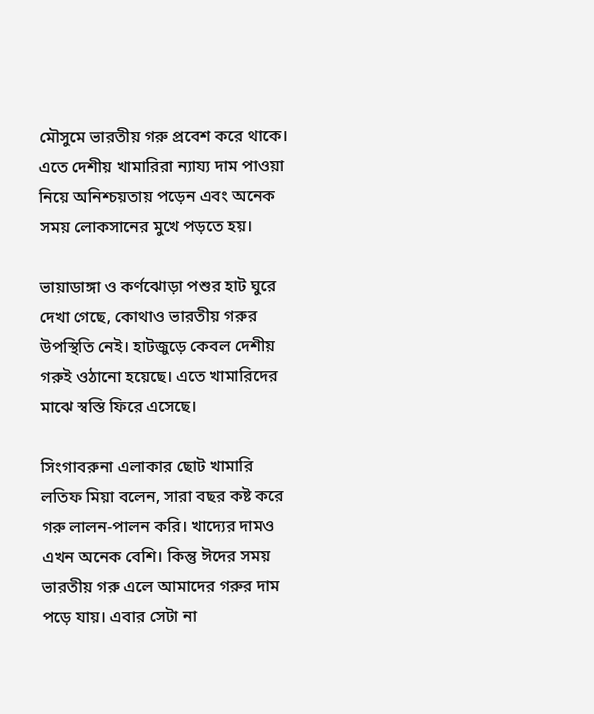মৌসুমে ভারতীয় গরু প্রবেশ করে থাকে। এতে দেশীয় খামারিরা ন্যায্য দাম পাওয়া নিয়ে অনিশ্চয়তায় পড়েন এবং অনেক সময় লোকসানের মুখে পড়তে হয়।

ভায়াডাঙ্গা ও কর্ণঝোড়া পশুর হাট ঘুরে দেখা গেছে, কোথাও ভারতীয় গরুর উপস্থিতি নেই। হাটজুড়ে কেবল দেশীয় গরুই ওঠানো হয়েছে। এতে খামারিদের মাঝে স্বস্তি ফিরে এসেছে।

সিংগাবরুনা এলাকার ছোট খামারি লতিফ মিয়া বলেন, সারা বছর কষ্ট করে গরু লালন-পালন করি। খাদ্যের দামও এখন অনেক বেশি। কিন্তু ঈদের সময় ভারতীয় গরু এলে আমাদের গরুর দাম পড়ে যায়। এবার সেটা না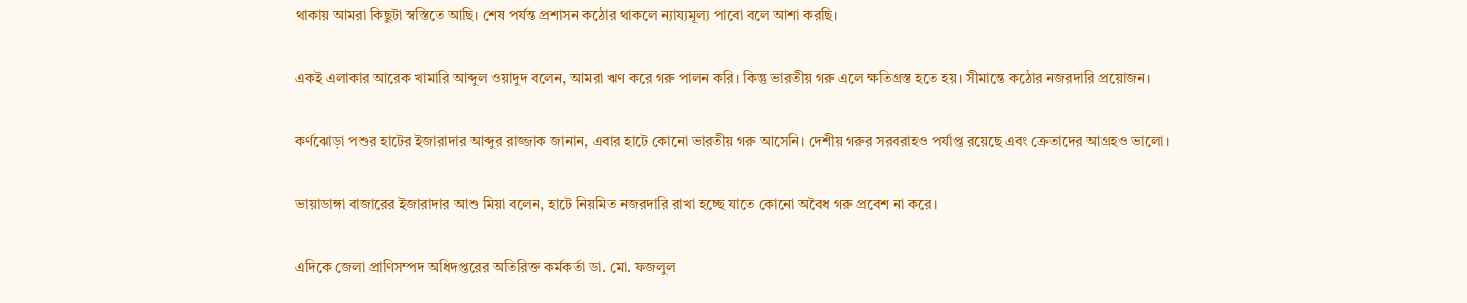থাকায় আমরা কিছুটা স্বস্তিতে আছি। শেষ পর্যন্ত প্রশাসন কঠোর থাকলে ন্যায্যমূল্য পাবো বলে আশা করছি।

একই এলাকার আরেক খামারি আব্দুল ওয়াদুদ বলেন, আমরা ঋণ করে গরু পালন করি। কিন্তু ভারতীয় গরু এলে ক্ষতিগ্রস্ত হতে হয়। সীমান্তে কঠোর নজরদারি প্রয়োজন।

কর্ণঝোড়া পশুর হাটের ইজারাদার আব্দুর রাজ্জাক জানান, এবার হাটে কোনো ভারতীয় গরু আসেনি। দেশীয় গরুর সরবরাহও পর্যাপ্ত রয়েছে এবং ক্রেতাদের আগ্রহও ভালো।

ভায়াডাঙ্গা বাজারের ইজারাদার আশু মিয়া বলেন, হাটে নিয়মিত নজরদারি রাখা হচ্ছে যাতে কোনো অবৈধ গরু প্রবেশ না করে।

এদিকে জেলা প্রাণিসম্পদ অধিদপ্তরের অতিরিক্ত কর্মকর্তা ডা. মো. ফজলুল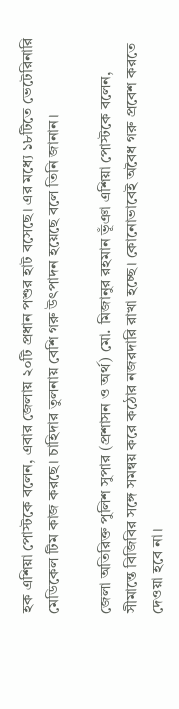হক এশিয়া পোস্টকে বলেন, এবার জেলায় ২০টি প্রধান পশুর হাট বসেছে। এর মধ্যে ১৮টিতে ভেটেরিনারি মেডিকেল টিম কাজ করছে। চাহিদার তুলনায় বেশি গরু উৎপাদন হয়েছে বলে তিনি জানান।

জেলা অতিরিক্ত পুলিশ সুপার (প্রশাসন ও অর্থ) মো. মিজানুর রহমান ভূঁঞা এশিয়া পোস্টকে বলেন, সীমান্তে বিজিবির সঙ্গে সমন্বয় করে কঠোর নজরদারি রাখা হচ্ছে। কোনোভাবেই অবৈধ গরু প্রবেশ করতে দেওয়া হবে না।